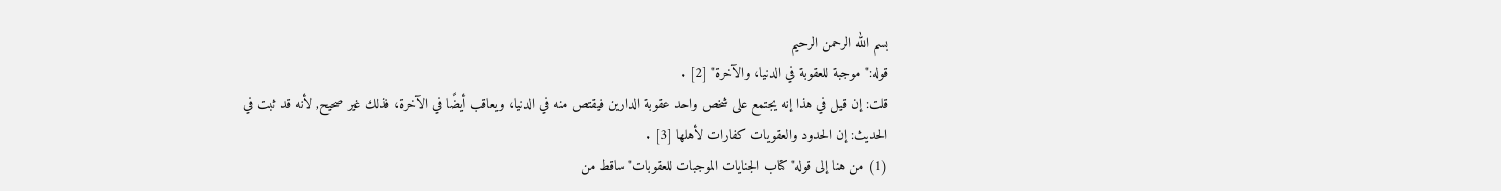بسم الله الرحمن الرحيم
قوله:"موجبة للعقوبة في الدنيا، والآخرة" [2] .
قلت: إن قيل في هذا إنه يجتمع على شخص واحد عقوبة الدارين فيقتص منه في الدنيا، ويعاقب أيضًا في الآخرة، فذلك غير صحيح, لأنه قد ثبت في الحديث: إن الحدود والعقويات كفارات لأهلها [3] .
(1) من هنا إلى قوله"كتاب الجنايات الموجبات للعقوبات"ساقط من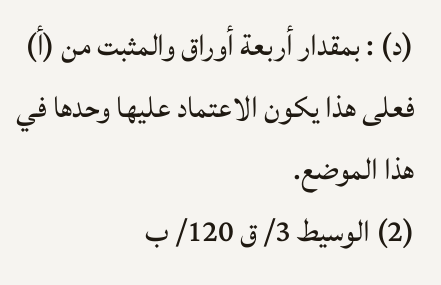(د) : بمقدار أربعة أوراق والمثبت من (أ) فعلى هذا يكون الاعتماد عليها وحدها في هذا الموضع.
(2) الوسيط 3/ ق 120/ ب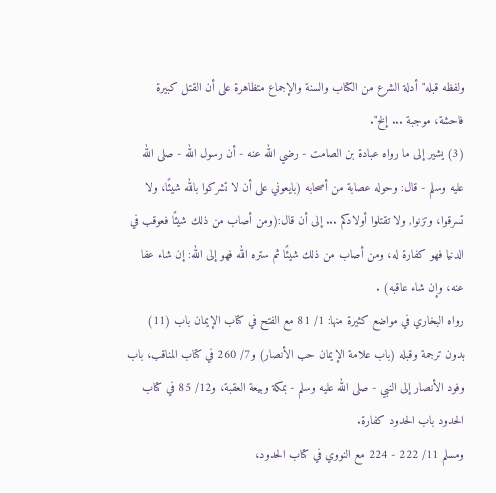ولفظه قبله"أدلة الشرع من الكتاب والسنة والإجماع متظاهرة على أن القتل كبيرة فاحشة، موجبة ... إلخ".
(3) يشير إلى ما رواه عبادة بن الصامت - رضي الله عنه - أن رسول الله - صلى الله عليه وسلم - قال: وحوله عصابة من أصحابه (بايعوني على أن لا تشركوا بالله شيئًا، ولا تسرقوا، وتزنوا, ولا تقتلوا أولادكم ... إلى أن قال:(ومن أصاب من ذلك شيئًا فعوقب في الدنيا فهو كفارة له، ومن أصاب من ذلك شيئًا ثم ستره الله فهو إلى الله: إن شاء عفا عنه، وإن شاء عاقبه) .
رواه البخاري في مواضع كثيرة منها: 1/ 81 مع الفتح في كتاب الإيمان باب (11) بدون ترجمة وقبله (باب علامة الإيمان حب الأنصار) و7/ 260 في كتاب المناقب، باب وفود الأنصار إلى النبي - صلى الله عليه وسلم - بمكة وبيعة العقبة، و12/ 85 في كتاب الحدود باب الحدود كفارة.
ومسلم 11/ 222 - 224 مع النووي في كتاب الحدود،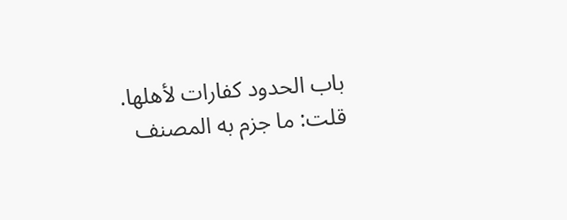باب الحدود كفارات لأهلها.
قلت: ما جزم به المصنف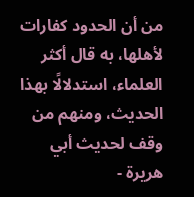من أن الحدود كفارات لأهلها، به قال أكثر العلماء، استدلالًا بهذا الحديث، ومنهم من وقف لحديث أبي هريرة -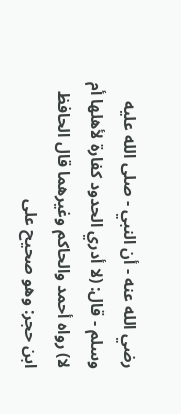رضي الله عنه - أن النبي - صلى الله عليه وسلم - قال: (لا أدري الحدود كفارة لأهلها أم لا) رواه أحمد والحاكم وغيرهما قال الحافظ ابن حجر: وهو صحيح على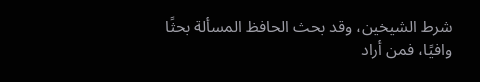شرط الشيخين، وقد بحث الحافظ المسألة بحثًا وافيًا، فمن أراد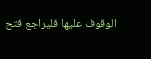الوقوف عليها فليراجع فتح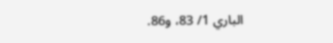الباري 1/ 83، و86.